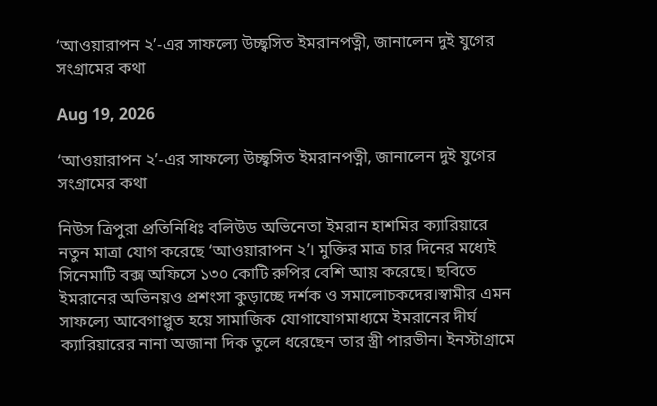‘আওয়ারাপন ২’-এর সাফল্যে উচ্ছ্বসিত ইমরানপত্নী, জানালেন দুই যুগের সংগ্রামের কথা

Aug 19, 2026

‘আওয়ারাপন ২’-এর সাফল্যে উচ্ছ্বসিত ইমরানপত্নী, জানালেন দুই যুগের সংগ্রামের কথা

নিউস ত্রিপুরা প্রতিনিধিঃ বলিউড অভিনেতা ইমরান হাশমির ক্যারিয়ারে নতুন মাত্রা যোগ করেছে ‘আওয়ারাপন ২’। মুক্তির মাত্র চার দিনের মধ্যেই সিনেমাটি বক্স অফিসে ১৩০ কোটি রুপির বেশি আয় করেছে। ছবিতে ইমরানের অভিনয়ও প্রশংসা কুড়াচ্ছে দর্শক ও সমালোচকদের।স্বামীর এমন সাফল্যে আবেগাপ্লুত হয়ে সামাজিক যোগাযোগমাধ্যমে ইমরানের দীর্ঘ ক্যারিয়ারের নানা অজানা দিক তুলে ধরেছেন তার স্ত্রী পারভীন। ইনস্টাগ্রামে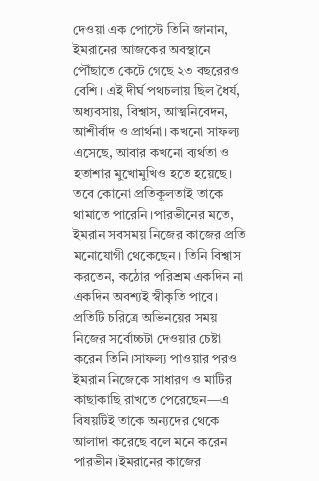দেওয়া এক পোস্টে তিনি জানান, ইমরানের আজকের অবস্থানে পৌঁছাতে কেটে গেছে ২৩ বছরেরও বেশি। এই দীর্ঘ পথচলায় ছিল ধৈর্য, অধ্যবসায়, বিশ্বাস, আত্মনিবেদন, আশীর্বাদ ও প্রার্থনা। কখনো সাফল্য এসেছে, আবার কখনো ব্যর্থতা ও হতাশার মুখোমুখিও হতে হয়েছে। তবে কোনো প্রতিকূলতাই তাকে থামাতে পারেনি।পারভীনের মতে, ইমরান সবসময় নিজের কাজের প্রতি মনোযোগী থেকেছেন। তিনি বিশ্বাস করতেন, কঠোর পরিশ্রম একদিন না একদিন অবশ্যই স্বীকৃতি পাবে। প্রতিটি চরিত্রে অভিনয়ের সময় নিজের সর্বোচ্চটা দেওয়ার চেষ্টা করেন তিনি।সাফল্য পাওয়ার পরও ইমরান নিজেকে সাধারণ ও মাটির কাছাকাছি রাখতে পেরেছেন—এ বিষয়টিই তাকে অন্যদের থেকে আলাদা করেছে বলে মনে করেন পারভীন।ইমরানের কাজের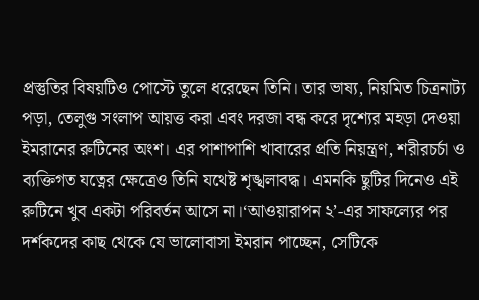প্রস্তুতির বিষয়টিও পোস্টে তুলে ধরেছেন তিনি। তার ভাষ্য, নিয়মিত চিত্রনাট্য পড়া, তেলুগু সংলাপ আয়ত্ত করা এবং দরজা বন্ধ করে দৃশ্যের মহড়া দেওয়া ইমরানের রুটিনের অংশ। এর পাশাপাশি খাবারের প্রতি নিয়ন্ত্রণ, শরীরচর্চা ও ব্যক্তিগত যত্নের ক্ষেত্রেও তিনি যথেষ্ট শৃঙ্খলাবদ্ধ। এমনকি ছুটির দিনেও এই রুটিনে খুব একটা পরিবর্তন আসে না।‘আওয়ারাপন ২’-এর সাফল্যের পর দর্শকদের কাছ থেকে যে ভালোবাসা ইমরান পাচ্ছেন, সেটিকে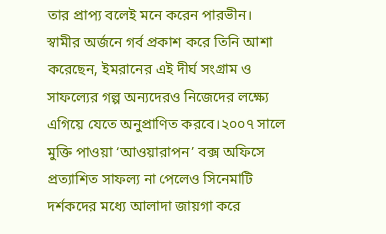তার প্রাপ্য বলেই মনে করেন পারভীন। স্বামীর অর্জনে গর্ব প্রকাশ করে তিনি আশা করেছেন, ইমরানের এই দীর্ঘ সংগ্রাম ও সাফল্যের গল্প অন্যদেরও নিজেদের লক্ষ্যে এগিয়ে যেতে অনুপ্রাণিত করবে।২০০৭ সালে মুক্তি পাওয়া ‘আওয়ারাপন’ বক্স অফিসে প্রত্যাশিত সাফল্য না পেলেও সিনেমাটি দর্শকদের মধ্যে আলাদা জায়গা করে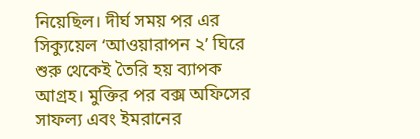নিয়েছিল। দীর্ঘ সময় পর এর সিক্যুয়েল ‘আওয়ারাপন ২’ ঘিরে শুরু থেকেই তৈরি হয় ব্যাপক আগ্রহ। মুক্তির পর বক্স অফিসের সাফল্য এবং ইমরানের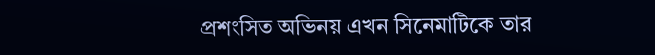প্রশংসিত অভিনয় এখন সিনেমাটিকে তার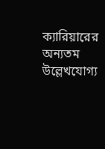ক্যারিয়ারের অন্যতম উল্লেখযোগ্য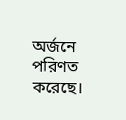অর্জনে পরিণত করেছে।